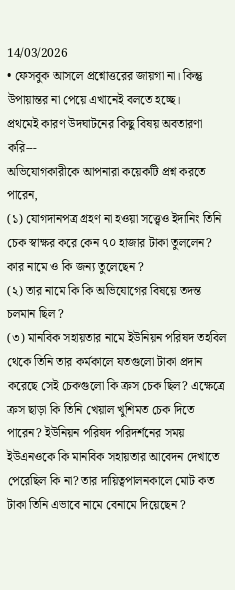14/03/2026
• ফেসবুক আসলে প্রশ্নোত্তরের জায়গা না। কিন্তু উপায়ান্তর না পেয়ে এখানেই বলতে হচ্ছে।
প্রথমেই কারণ উদঘাটনের কিছু বিষয় অবতারণা করি---
অভিযোগকারীকে আপনারা কয়েকটি প্রশ্ন করতে পারেন,
(১) যোগদানপত্র গ্রহণ না হওয়া সত্ত্বেও ইদানিং তিনি চেক স্বাক্ষর করে কেন ৭০ হাজার টাকা তুললেন? কার নামে ও কি জন্য তুলেছেন ?
(২) তার নামে কি কি অভিযোগের বিষয়ে তদন্ত চলমান ছিল ?
(৩) মানবিক সহায়তার নামে ইউনিয়ন পরিষদ তহবিল থেকে তিনি তার কর্মকালে যতগুলো টাকা প্রদান করেছে সেই চেকগুলো কি ক্রস চেক ছিল? এক্ষেত্রে ক্রস ছাড়া কি তিনি খেয়াল খুশিমত চেক দিতে পারেন? ইউনিয়ন পরিষদ পরিদর্শনের সময় ইউএনওকে কি মানবিক সহায়তার আবেদন দেখাতে পেরেছিল কি না? তার দায়িত্বপালনকালে মোট কত টাকা তিনি এভাবে নামে বেনামে দিয়েছেন ?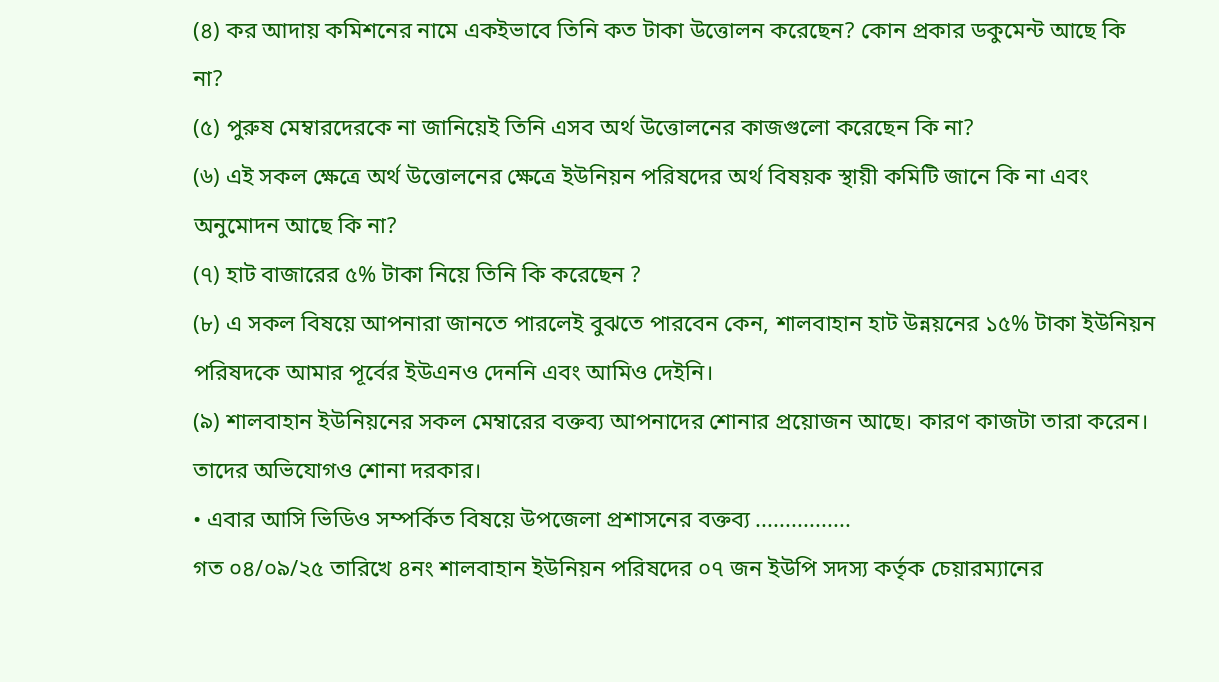(৪) কর আদায় কমিশনের নামে একইভাবে তিনি কত টাকা উত্তোলন করেছেন? কোন প্রকার ডকুমেন্ট আছে কি না?
(৫) পুরুষ মেম্বারদেরকে না জানিয়েই তিনি এসব অর্থ উত্তোলনের কাজগুলো করেছেন কি না?
(৬) এই সকল ক্ষেত্রে অর্থ উত্তোলনের ক্ষেত্রে ইউনিয়ন পরিষদের অর্থ বিষয়ক স্থায়ী কমিটি জানে কি না এবং অনুমোদন আছে কি না?
(৭) হাট বাজারের ৫% টাকা নিয়ে তিনি কি করেছেন ?
(৮) এ সকল বিষয়ে আপনারা জানতে পারলেই বুঝতে পারবেন কেন, শালবাহান হাট উন্নয়নের ১৫% টাকা ইউনিয়ন পরিষদকে আমার পূর্বের ইউএনও দেননি এবং আমিও দেইনি।
(৯) শালবাহান ইউনিয়নের সকল মেম্বারের বক্তব্য আপনাদের শোনার প্রয়োজন আছে। কারণ কাজটা তারা করেন। তাদের অভিযোগও শোনা দরকার।
• এবার আসি ভিডিও সম্পর্কিত বিষয়ে উপজেলা প্রশাসনের বক্তব্য ................
গত ০৪/০৯/২৫ তারিখে ৪নং শালবাহান ইউনিয়ন পরিষদের ০৭ জন ইউপি সদস্য কর্তৃক চেয়ারম্যানের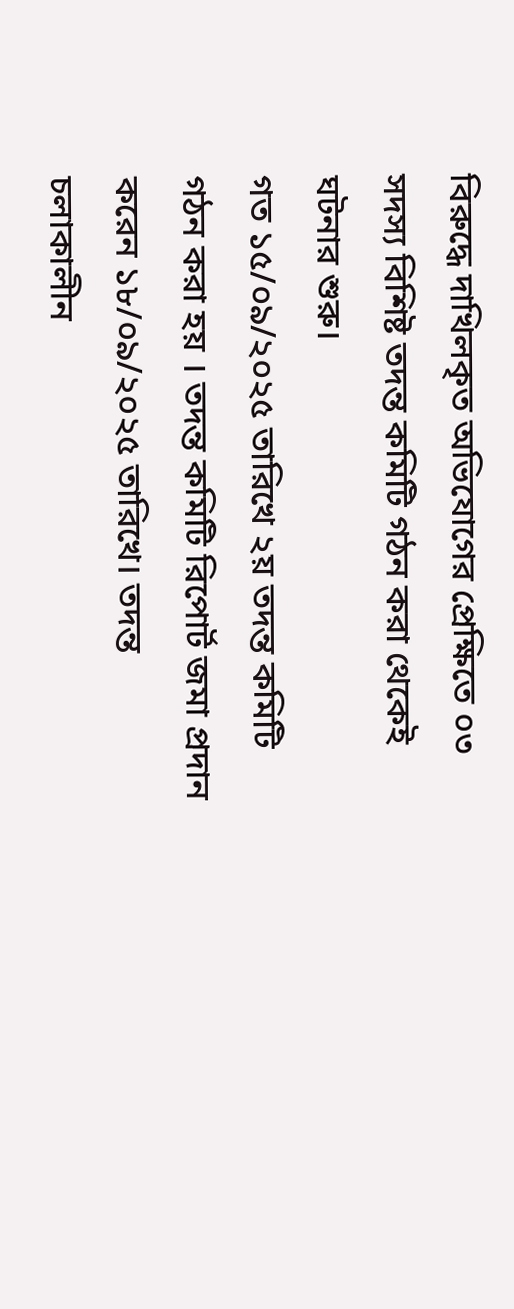বিরুদ্ধে দাখিলকৃত অভিযোগের প্রেক্ষিতে ০৩ সদস্য বিশিষ্ট তদন্ত কমিটি গঠন করা থেকেই ঘটনার শুরু।
গত ১৫/০৯/২০২৫ তারিখে ২য় তদন্ত কমিটি গঠন করা হয় । তদন্ত কমিটি রিপোর্ট জমা প্রদান করেন ১৮/০৯/২০২৫ তারিখে। তদন্ত চলাকালীন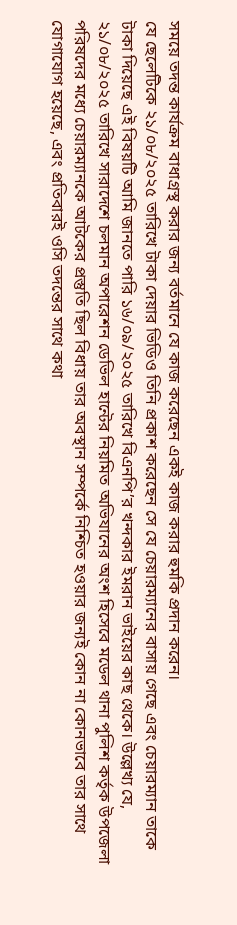সময়ে তদন্ত কার্যক্রম বাধাগ্রস্থ করার জন্য বর্তমানে যে কাজ করেছেন একই কাজ করার হুমকি প্রদান করেন।
যে ছেলেটিকে ২১/০৮/২০২৫ তারিখে টাকা দেয়ার ভিডিও তিনি প্রকাশ করেছেন সে যে চেয়ারম্যানের বাসায় গেছে এবং চেয়ারম্যান তাকে টাকা দিয়েছে এই বিষয়টি আমি জানতে পারি ১৬/০৯/২০২৫ তারিখে বিএনপি’র খন্দকার ইমরান ভাইয়ের কাছ থেকে। উল্লেখ্য যে, ২১/০৮/২০২৫ তারিখে সারাদেশে চলমান অপারেশন ডেভিল হান্টের নিয়মিত অভিযানের অংশ হিসেবে মডেল থানা পুলিশ কর্তৃক উপজেলা পরিষদের মধ্যে চেয়ারম্যানকে আটকের প্রস্তুতি ছিল বিধায় তার অবস্থান সম্পর্কে নিশ্চিত হওয়ার জন্যই কোন না কোনভাবে তার সাথে যোগাযোগ হয়েছে, এবং প্রতিবারই ওসি তদন্তের সাথে কথা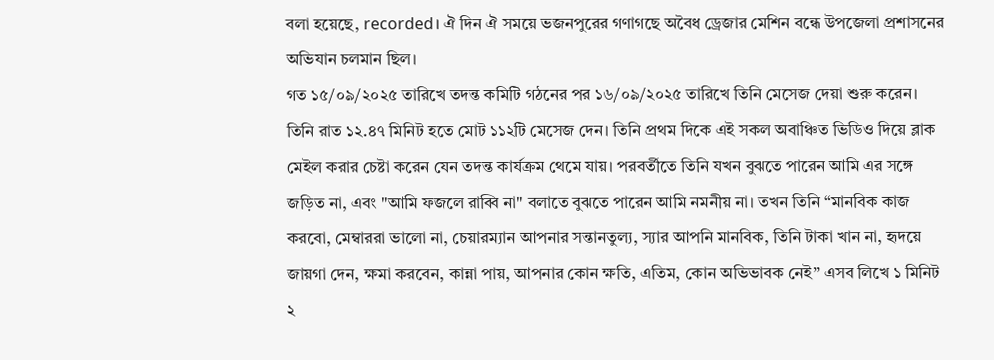বলা হয়েছে, recorded। ঐ দিন ঐ সময়ে ভজনপুরের গণাগছে অবৈধ ড্রেজার মেশিন বন্ধে উপজেলা প্রশাসনের অভিযান চলমান ছিল।
গত ১৫/০৯/২০২৫ তারিখে তদন্ত কমিটি গঠনের পর ১৬/০৯/২০২৫ তারিখে তিনি মেসেজ দেয়া শুরু করেন। তিনি রাত ১২.৪৭ মিনিট হতে মোট ১১২টি মেসেজ দেন। তিনি প্রথম দিকে এই সকল অবাঞ্চিত ভিডিও দিয়ে ব্লাক মেইল করার চেষ্টা করেন যেন তদন্ত কার্যক্রম থেমে যায়। পরবর্তীতে তিনি যখন বুঝতে পারেন আমি এর সঙ্গে জড়িত না, এবং "আমি ফজলে রাব্বি না" বলাতে বুঝতে পারেন আমি নমনীয় না। তখন তিনি “মানবিক কাজ করবো, মেম্বাররা ভালো না, চেয়ারম্যান আপনার সন্তানতুল্য, স্যার আপনি মানবিক, তিনি টাকা খান না, হৃদয়ে জায়গা দেন, ক্ষমা করবেন, কান্না পায়, আপনার কোন ক্ষতি, এতিম, কোন অভিভাবক নেই” এসব লিখে ১ মিনিট ২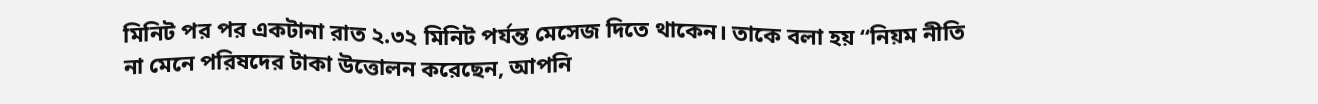মিনিট পর পর একটানা রাত ২.৩২ মিনিট পর্যন্ত মেসেজ দিতে থাকেন। তাকে বলা হয় “নিয়ম নীতি না মেনে পরিষদের টাকা উত্তোলন করেছেন, আপনি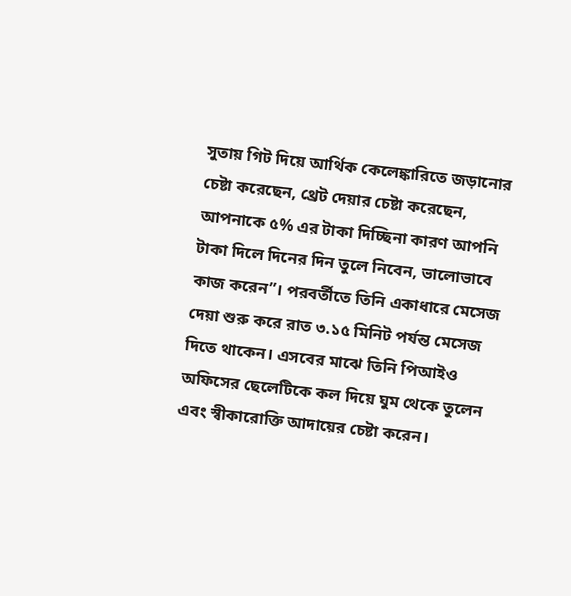সুতায় গিট দিয়ে আর্থিক কেলেঙ্কারিতে জড়ানোর চেষ্টা করেছেন, থ্রেট দেয়ার চেষ্টা করেছেন, আপনাকে ৫% এর টাকা দিচ্ছিনা কারণ আপনি টাকা দিলে দিনের দিন তুলে নিবেন, ভালোভাবে কাজ করেন”। পরবর্তীতে তিনি একাধারে মেসেজ দেয়া শুরু করে রাত ৩.১৫ মিনিট পর্যন্ত মেসেজ দিতে থাকেন। এসবের মাঝে তিনি পিআইও অফিসের ছেলেটিকে কল দিয়ে ঘুম থেকে তুলেন এবং স্বীকারোক্তি আদায়ের চেষ্টা করেন।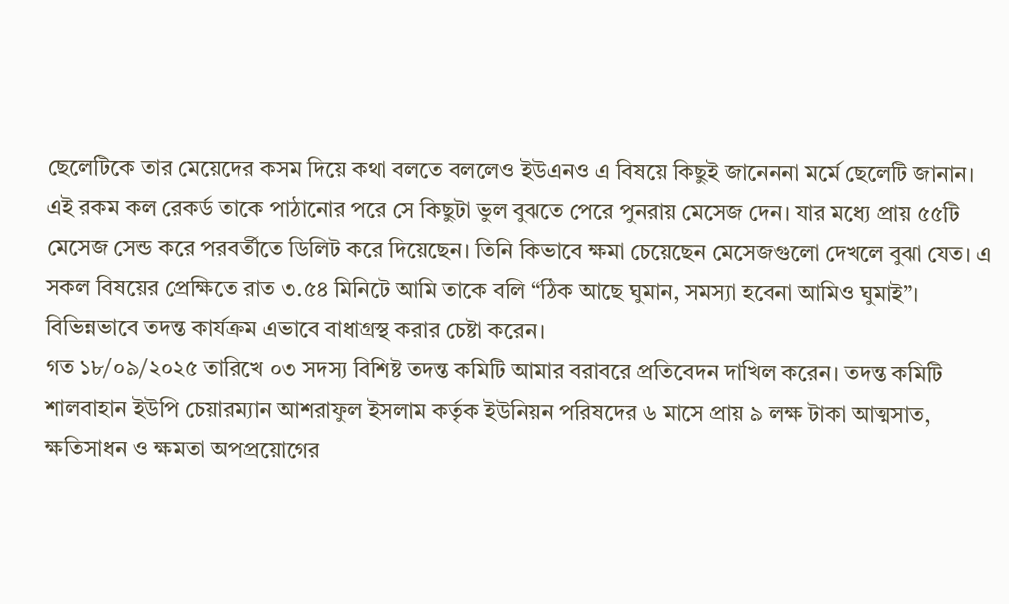ছেলেটিকে তার মেয়েদের কসম দিয়ে কথা বলতে বললেও ইউএনও এ বিষয়ে কিছুই জানেননা মর্মে ছেলেটি জানান। এই রকম কল রেকর্ড তাকে পাঠানোর পরে সে কিছুটা ভুল বুঝতে পেরে পুনরায় মেসেজ দেন। যার মধ্যে প্রায় ৫৫টি মেসেজ সেন্ড করে পরবর্তীতে ডিলিট করে দিয়েছেন। তিনি কিভাবে ক্ষমা চেয়েছেন মেসেজগুলো দেখলে বুঝা যেত। এ সকল বিষয়ের প্রেক্ষিতে রাত ৩.৫৪ মিনিটে আমি তাকে বলি “ঠিক আছে ঘুমান, সমস্যা হবেনা আমিও ঘুমাই”। বিভিন্নভাবে তদন্ত কার্যক্রম এভাবে বাধাগ্রস্থ করার চেষ্টা করেন।
গত ১৮/০৯/২০২৫ তারিখে ০৩ সদস্য বিশিষ্ট তদন্ত কমিটি আমার বরাবরে প্রতিবেদন দাখিল করেন। তদন্ত কমিটি শালবাহান ইউপি চেয়ারম্যান আশরাফুল ইসলাম কর্তৃক ইউনিয়ন পরিষদের ৬ মাসে প্রায় ৯ লক্ষ টাকা আত্মসাত, ক্ষতিসাধন ও ক্ষমতা অপপ্রয়োগের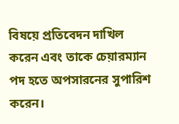বিষয়ে প্রতিবেদন দাখিল করেন এবং তাকে চেয়ারম্যান পদ হতে অপসারনের সুপারিশ করেন।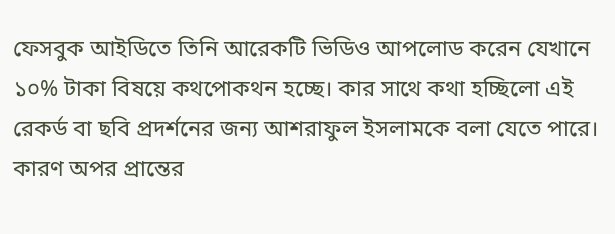ফেসবুক আইডিতে তিনি আরেকটি ভিডিও আপলোড করেন যেখানে ১০% টাকা বিষয়ে কথপোকথন হচ্ছে। কার সাথে কথা হচ্ছিলো এই রেকর্ড বা ছবি প্রদর্শনের জন্য আশরাফুল ইসলামকে বলা যেতে পারে। কারণ অপর প্রান্তের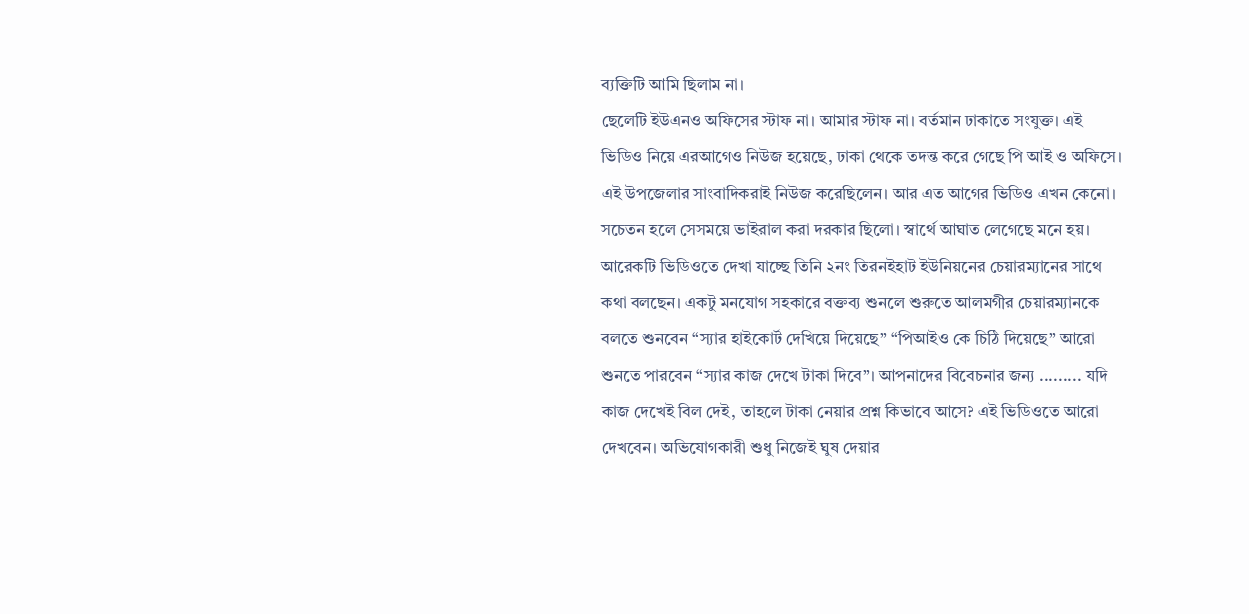ব্যক্তিটি আমি ছিলাম না।
ছেলেটি ইউএনও অফিসের স্টাফ না। আমার স্টাফ না। বর্তমান ঢাকাতে সংযুক্ত। এই ভিডিও নিয়ে এরআগেও নিউজ হয়েছে, ঢাকা থেকে তদন্ত করে গেছে পি আই ও অফিসে। এই উপজেলার সাংবাদিকরাই নিউজ করেছিলেন। আর এত আগের ভিডিও এখন কেনো। সচেতন হলে সেসময়ে ভাইরাল করা দরকার ছিলো। স্বার্থে আঘাত লেগেছে মনে হয়।
আরেকটি ভিডিওতে দেখা যাচ্ছে তিনি ২নং তিরনইহাট ইউনিয়নের চেয়ারম্যানের সাথে কথা বলছেন। একটু মনযোগ সহকারে বক্তব্য শুনলে শুরুতে আলমগীর চেয়ারম্যানকে বলতে শুনবেন “স্যার হাইকোর্ট দেখিয়ে দিয়েছে” “পিআইও কে চিঠি দিয়েছে” আরো শুনতে পারবেন “স্যার কাজ দেখে টাকা দিবে”। আপনাদের বিবেচনার জন্য ......... যদি কাজ দেখেই বিল দেই, তাহলে টাকা নেয়ার প্রশ্ন কিভাবে আসে? এই ভিডিওতে আরো দেখবেন। অভিযোগকারী শুধু নিজেই ঘুষ দেয়ার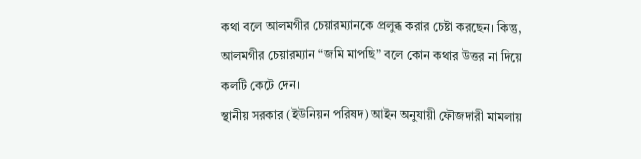কথা বলে আলমগীর চেয়ারম্যানকে প্রলুব্ধ করার চেষ্টা করছেন। কিন্তু, আলমগীর চেয়ারম্যান “জমি মাপছি” বলে কোন কথার উত্তর না দিয়ে কলটি কেটে দেন।
স্থানীয় সরকার (ইউনিয়ন পরিষদ) আইন অনুযায়ী ফৌজদারী মামলায়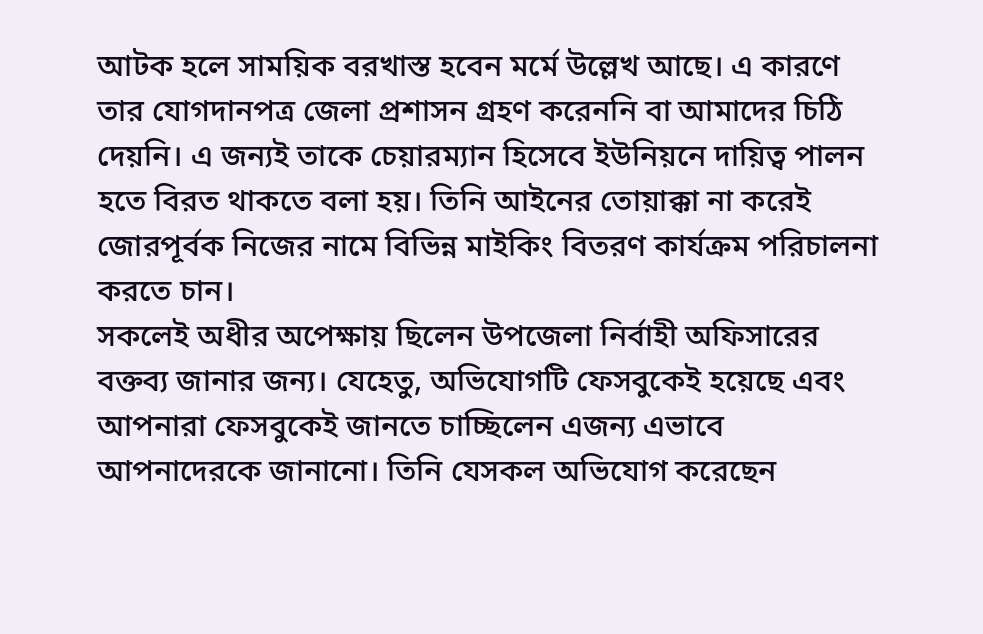আটক হলে সাময়িক বরখাস্ত হবেন মর্মে উল্লেখ আছে। এ কারণে তার যোগদানপত্র জেলা প্রশাসন গ্রহণ করেননি বা আমাদের চিঠি দেয়নি। এ জন্যই তাকে চেয়ারম্যান হিসেবে ইউনিয়নে দায়িত্ব পালন হতে বিরত থাকতে বলা হয়। তিনি আইনের তোয়াক্কা না করেই জোরপূর্বক নিজের নামে বিভিন্ন মাইকিং বিতরণ কার্যক্রম পরিচালনা করতে চান।
সকলেই অধীর অপেক্ষায় ছিলেন উপজেলা নির্বাহী অফিসারের বক্তব্য জানার জন্য। যেহেতু, অভিযোগটি ফেসবুকেই হয়েছে এবং আপনারা ফেসবুকেই জানতে চাচ্ছিলেন এজন্য এভাবে আপনাদেরকে জানানো। তিনি যেসকল অভিযোগ করেছেন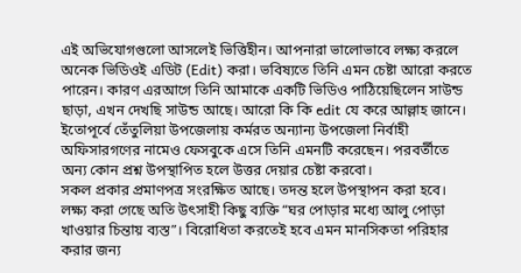এই অভিযোগগুলো আসলেই ভিত্তিহীন। আপনারা ভালোভাবে লক্ষ্য করলে অনেক ভিডিওই এডিট (Edit) করা। ভবিষ্যতে তিনি এমন চেষ্টা আরো করতে পারেন। কারণ এরআগে তিনি আমাকে একটি ভিডিও পাঠিয়েছিলেন সাউন্ড ছাড়া, এখন দেখছি সাউন্ড আছে। আরো কি কি edit যে করে আল্লাহ জানে। ইতোপূর্বে তেঁতুলিয়া উপজেলায় কর্মরত অন্যান্য উপজেলা নির্বাহী অফিসারগণের নামেও ফেসবুকে এসে তিনি এমনটি করেছেন। পরবর্তীতে অন্য কোন প্রশ্ন উপস্থাপিত হলে উত্তর দেয়ার চেষ্টা করবো।
সকল প্রকার প্রমাণপত্র সংরক্ষিত আছে। তদন্ত হলে উপস্থাপন করা হবে। লক্ষ্য করা গেছে অতি উৎসাহী কিছু ব্যক্তি “ঘর পোড়ার মধ্যে আলু পোড়া খাওয়ার চিন্তায় ব্যস্ত”। বিরোধিতা করতেই হবে এমন মানসিকতা পরিহার করার জন্য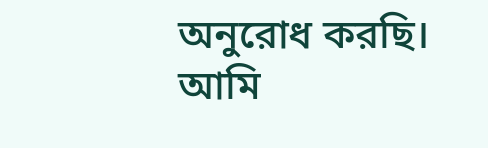অনুরোধ করছি।
আমি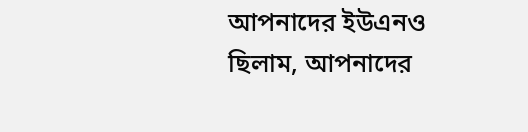আপনাদের ইউএনও ছিলাম, আপনাদের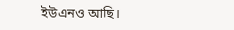ইউএনও আছি।